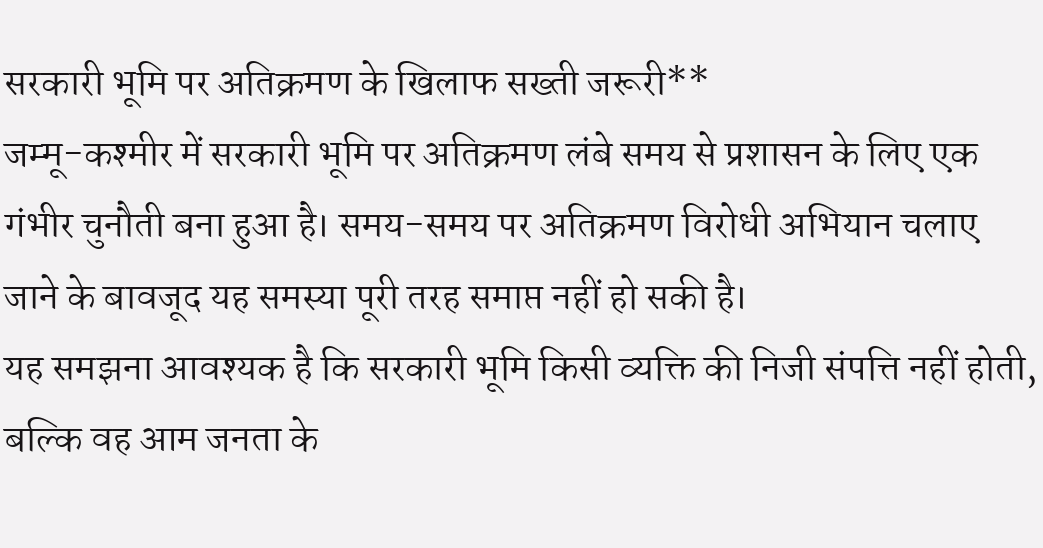सरकारी भूमि पर अतिक्रमण के खिलाफ सख्ती जरूरी**
जम्मू-कश्मीर में सरकारी भूमि पर अतिक्रमण लंबे समय से प्रशासन के लिए एक गंभीर चुनौती बना हुआ है। समय-समय पर अतिक्रमण विरोधी अभियान चलाए जाने के बावजूद यह समस्या पूरी तरह समाप्त नहीं हो सकी है।
यह समझना आवश्यक है कि सरकारी भूमि किसी व्यक्ति की निजी संपत्ति नहीं होती, बल्कि वह आम जनता के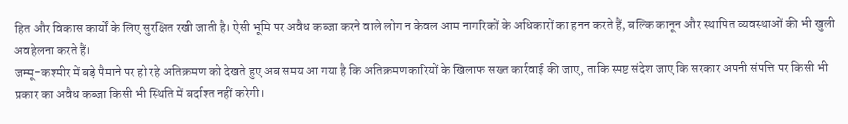हित और विकास कार्यों के लिए सुरक्षित रखी जाती है। ऐसी भूमि पर अवैध कब्जा करने वाले लोग न केवल आम नागरिकों के अधिकारों का हनन करते हैं, बल्कि कानून और स्थापित व्यवस्थाओं की भी खुली अवहेलना करते हैं।
जम्मू-कश्मीर में बड़े पैमाने पर हो रहे अतिक्रमण को देखते हुए अब समय आ गया है कि अतिक्रमणकारियों के खिलाफ सख्त कार्रवाई की जाए, ताकि स्पष्ट संदेश जाए कि सरकार अपनी संपत्ति पर किसी भी प्रकार का अवैध कब्जा किसी भी स्थिति में बर्दाश्त नहीं करेगी।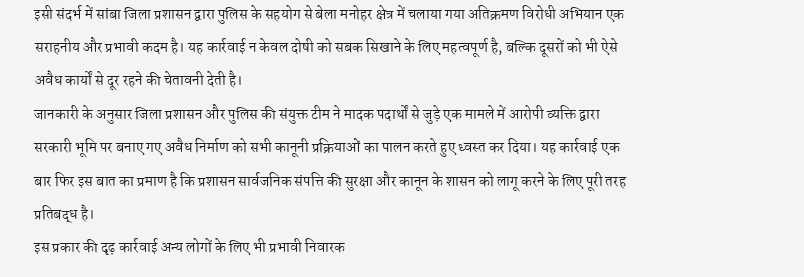इसी संदर्भ में सांबा जिला प्रशासन द्वारा पुलिस के सहयोग से बेला मनोहर क्षेत्र में चलाया गया अतिक्रमण विरोधी अभियान एक सराहनीय और प्रभावी कदम है। यह कार्रवाई न केवल दोषी को सबक सिखाने के लिए महत्वपूर्ण है, बल्कि दूसरों को भी ऐसे अवैध कार्यों से दूर रहने की चेतावनी देती है।
जानकारी के अनुसार जिला प्रशासन और पुलिस की संयुक्त टीम ने मादक पदार्थों से जुड़े एक मामले में आरोपी व्यक्ति द्वारा सरकारी भूमि पर बनाए गए अवैध निर्माण को सभी कानूनी प्रक्रियाओं का पालन करते हुए ध्वस्त कर दिया। यह कार्रवाई एक बार फिर इस बात का प्रमाण है कि प्रशासन सार्वजनिक संपत्ति की सुरक्षा और कानून के शासन को लागू करने के लिए पूरी तरह प्रतिबद्ध है।
इस प्रकार की दृढ़ कार्रवाई अन्य लोगों के लिए भी प्रभावी निवारक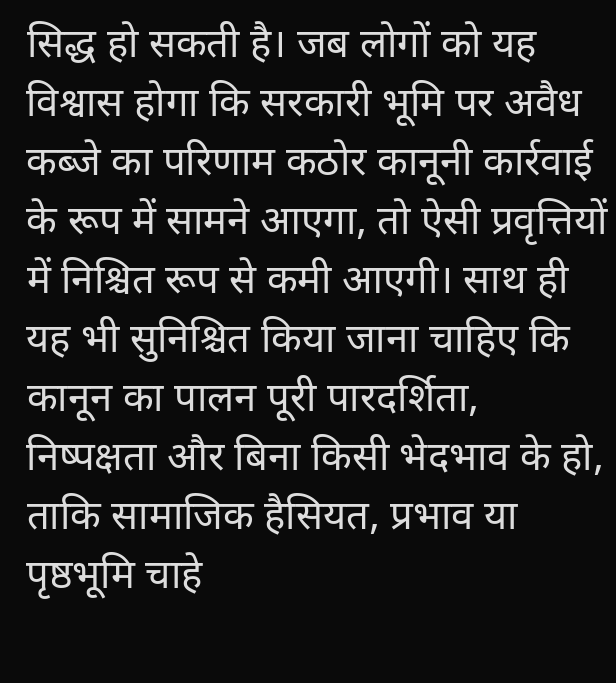सिद्ध हो सकती है। जब लोगों को यह विश्वास होगा कि सरकारी भूमि पर अवैध कब्जे का परिणाम कठोर कानूनी कार्रवाई के रूप में सामने आएगा, तो ऐसी प्रवृत्तियों में निश्चित रूप से कमी आएगी। साथ ही यह भी सुनिश्चित किया जाना चाहिए कि कानून का पालन पूरी पारदर्शिता, निष्पक्षता और बिना किसी भेदभाव के हो, ताकि सामाजिक हैसियत, प्रभाव या पृष्ठभूमि चाहे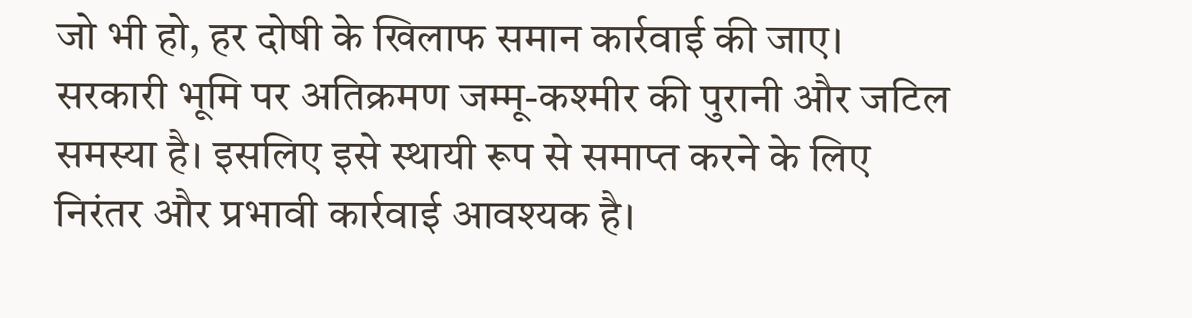जो भी हो, हर दोषी के खिलाफ समान कार्रवाई की जाए।
सरकारी भूमि पर अतिक्रमण जम्मू-कश्मीर की पुरानी और जटिल समस्या है। इसलिए इसे स्थायी रूप से समाप्त करने के लिए निरंतर और प्रभावी कार्रवाई आवश्यक है।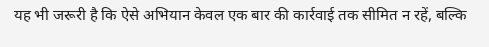यह भी जरूरी है कि ऐसे अभियान केवल एक बार की कार्रवाई तक सीमित न रहें, बल्कि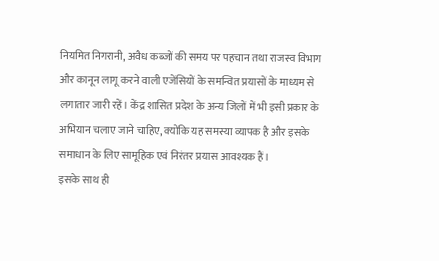नियमित निगरानी, अवैध कब्जों की समय पर पहचान तथा राजस्व विभाग और कानून लागू करने वाली एजेंसियों के समन्वित प्रयासों के माध्यम से लगातार जारी रहें। केंद्र शासित प्रदेश के अन्य जिलों में भी इसी प्रकार के अभियान चलाए जाने चाहिए, क्योंकि यह समस्या व्यापक है और इसके समाधान के लिए सामूहिक एवं निरंतर प्रयास आवश्यक हैं।
इसके साथ ही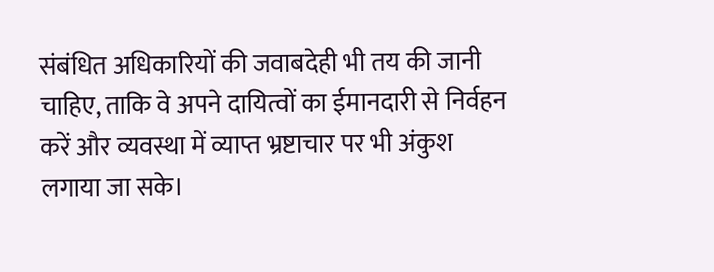संबंधित अधिकारियों की जवाबदेही भी तय की जानी चाहिए, ताकि वे अपने दायित्वों का ईमानदारी से निर्वहन करें और व्यवस्था में व्याप्त भ्रष्टाचार पर भी अंकुश लगाया जा सके।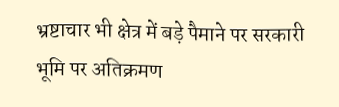भ्रष्टाचार भी क्षेत्र में बड़े पैमाने पर सरकारी भूमि पर अतिक्रमण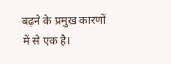बढ़ने के प्रमुख कारणों में से एक है।